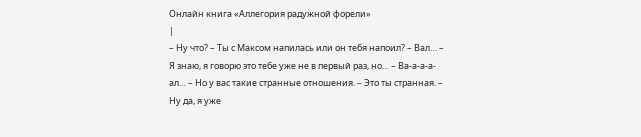Онлайн книга «Аллегория радужной форели»
|
– Ну что? – Ты с Максом напилась или он тебя напоил? – Вал… – Я знаю, я говорю это тебе уже не в первый раз, но… – Ва-а-а-а-ал… – Но у вас такие странные отношения. – Это ты странная. – Ну да, я уже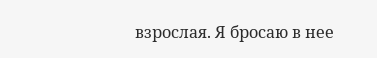взрослая. Я бросаю в нее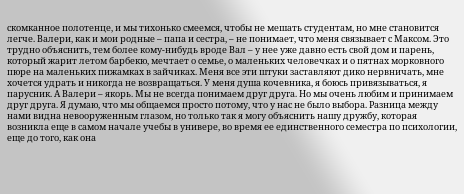скомканное полотенце, и мы тихонько смеемся, чтобы не мешать студентам, но мне становится легче. Валери, как и мои родные – папа и сестра, – не понимает, что меня связывает с Максом. Это трудно объяснить, тем более кому-нибудь вроде Вал – у нее уже давно есть свой дом и парень, который жарит летом барбекю, мечтает о семье, о маленьких человечках и о пятнах морковного пюре на маленьких пижамках в зайчиках. Меня все эти штуки заставляют дико нервничать, мне хочется удрать и никогда не возвращаться. У меня душа кочевника, я боюсь привязываться, я парусник. А Валери – якорь. Мы не всегда понимаем друг друга. Но мы очень любим и принимаем друг друга. Я думаю, что мы общаемся просто потому, что у нас не было выбора. Разница между нами видна невооруженным глазом, но только так я могу объяснить нашу дружбу, которая возникла еще в самом начале учебы в универе, во время ее единственного семестра по психологии, еще до того, как она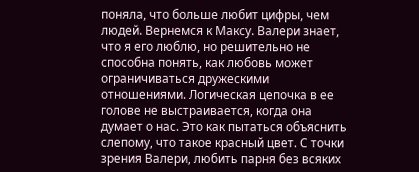поняла, что больше любит цифры, чем людей. Вернемся к Максу. Валери знает, что я его люблю, но решительно не способна понять, как любовь может ограничиваться дружескими отношениями. Логическая цепочка в ее голове не выстраивается, когда она думает о нас. Это как пытаться объяснить слепому, что такое красный цвет. С точки зрения Валери, любить парня без всяких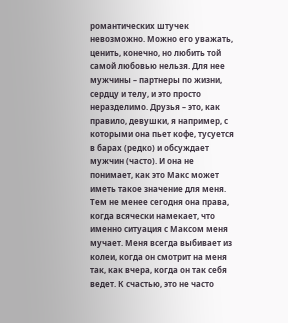романтических штучек невозможно. Можно его уважать, ценить, конечно, но любить той самой любовью нельзя. Для нее мужчины – партнеры по жизни, сердцу и телу, и это просто неразделимо. Друзья – это, как правило, девушки, я например, с которыми она пьет кофе, тусуется в барах (редко) и обсуждает мужчин (часто). И она не понимает, как это Макс может иметь такое значение для меня. Тем не менее сегодня она права, когда всячески намекает, что именно ситуация с Максом меня мучает. Меня всегда выбивает из колеи, когда он смотрит на меня так, как вчера, когда он так себя ведет. К счастью, это не часто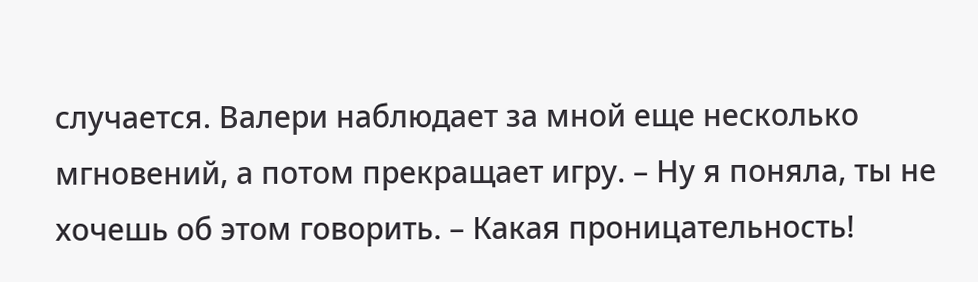случается. Валери наблюдает за мной еще несколько мгновений, а потом прекращает игру. – Ну я поняла, ты не хочешь об этом говорить. – Какая проницательность!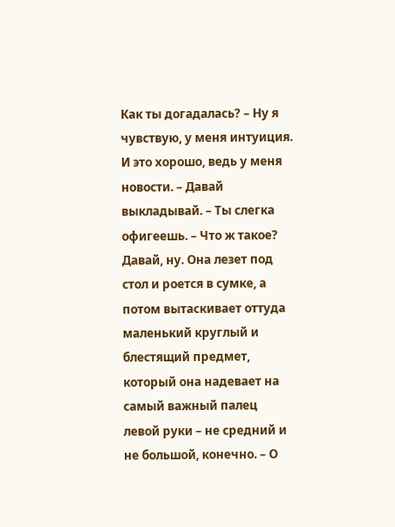Как ты догадалась? – Ну я чувствую, у меня интуиция. И это хорошо, ведь у меня новости. – Давай выкладывай. – Ты слегка офигеешь. – Что ж такое? Давай, ну. Она лезет под стол и роется в сумке, а потом вытаскивает оттуда маленький круглый и блестящий предмет, который она надевает на самый важный палец левой руки – не средний и не большой, конечно. – О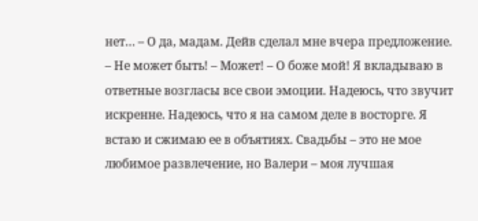нет… – О да, мадам. Дейв сделал мне вчера предложение. – Не может быть! – Может! – О боже мой! Я вкладываю в ответные возгласы все свои эмоции. Надеюсь, что звучит искренне. Надеюсь, что я на самом деле в восторге. Я встаю и сжимаю ее в объятиях. Свадьбы – это не мое любимое развлечение, но Валери – моя лучшая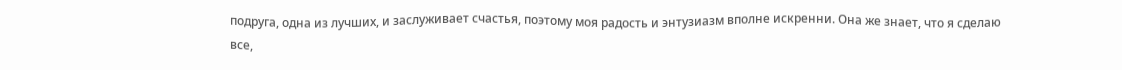подруга, одна из лучших, и заслуживает счастья, поэтому моя радость и энтузиазм вполне искренни. Она же знает, что я сделаю все,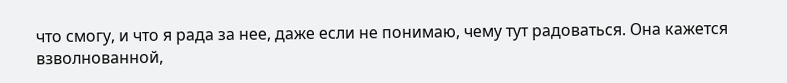что смогу, и что я рада за нее, даже если не понимаю, чему тут радоваться. Она кажется взволнованной,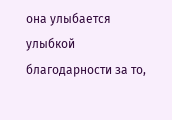она улыбается улыбкой благодарности за то,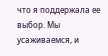что я поддержала ее выбор. Мы усаживаемся, и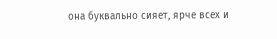она буквально сияет, ярче всех и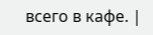всего в кафе. |